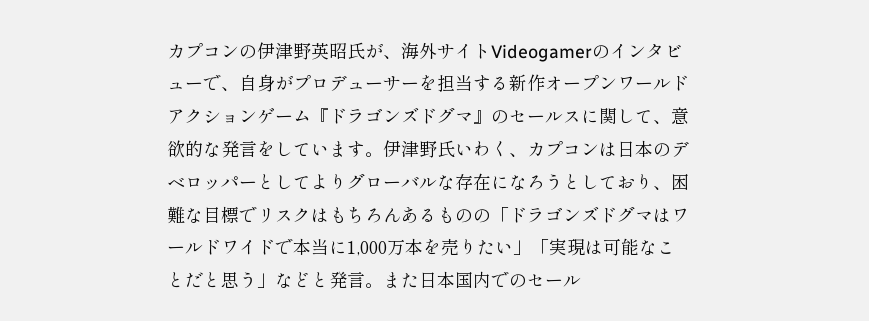カプコンの伊津野英昭氏が、海外サイトVideogamerのインタビューで、自身がプロデューサーを担当する新作オープンワールドアクションゲーム『ドラゴンズドグマ』のセールスに関して、意欲的な発言をしています。伊津野氏いわく、カプコンは日本のデベロッパーとしてよりグローバルな存在になろうとしており、困難な目標でリスクはもちろんあるものの「ドラゴンズドグマはワールドワイドで本当に1,000万本を売りたい」「実現は可能なことだと思う」などと発言。また日本国内でのセール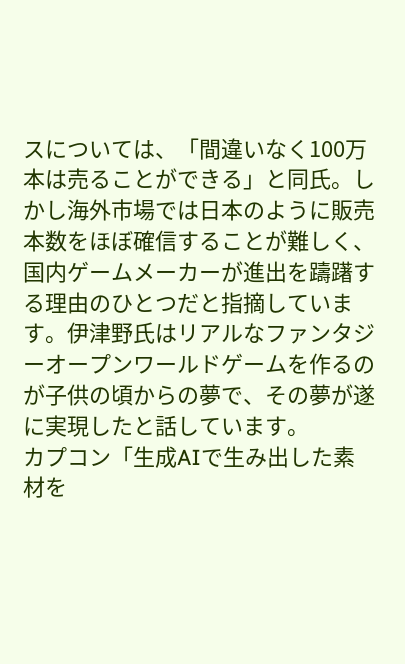スについては、「間違いなく100万本は売ることができる」と同氏。しかし海外市場では日本のように販売本数をほぼ確信することが難しく、国内ゲームメーカーが進出を躊躇する理由のひとつだと指摘しています。伊津野氏はリアルなファンタジーオープンワールドゲームを作るのが子供の頃からの夢で、その夢が遂に実現したと話しています。
カプコン「生成AIで生み出した素材を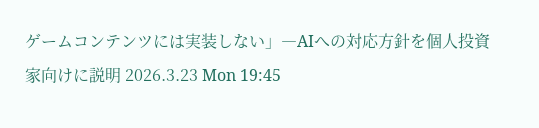ゲームコンテンツには実装しない」―AIへの対応方針を個人投資家向けに説明 2026.3.23 Mon 19:45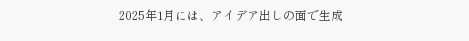2025年1月には、アイデア出しの面で生成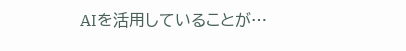AIを活用していることが…